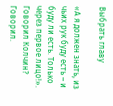Выбрать главу

«А я должен знать, из чьих рук буду есть – и буду ли есть. Только через первое лицо!». Говорил Колчин? Говорил.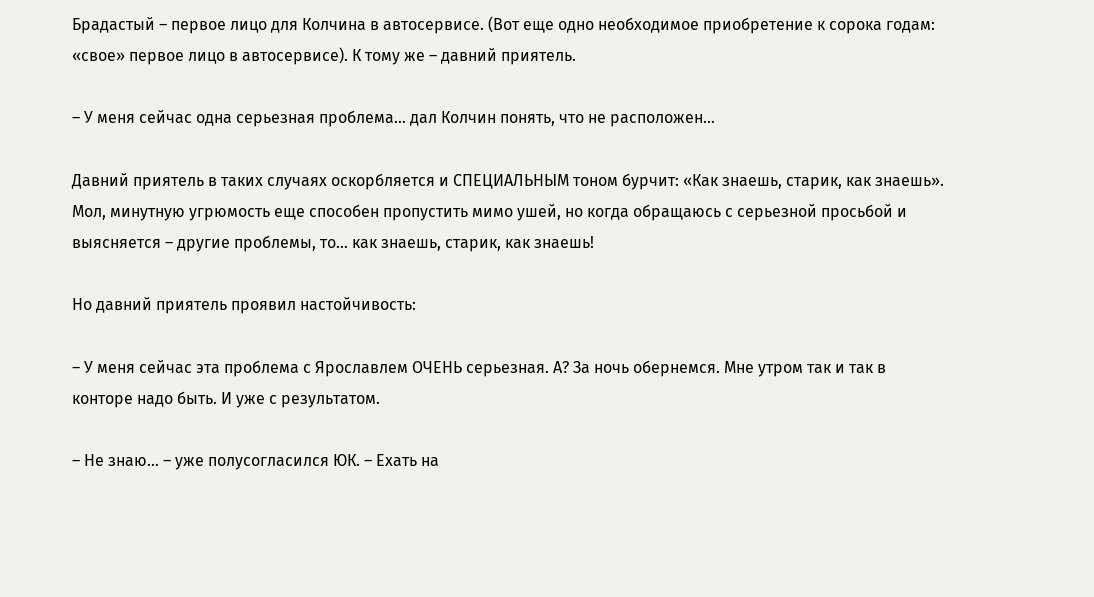Брадастый – первое лицо для Колчина в автосервисе. (Вот еще одно необходимое приобретение к сорока годам: «свое» первое лицо в автосервисе). К тому же – давний приятель.

– У меня сейчас одна серьезная проблема… дал Колчин понять, что не расположен…

Давний приятель в таких случаях оскорбляется и СПЕЦИАЛЬНЫМ тоном бурчит: «Как знаешь, старик, как знаешь». Мол, минутную угрюмость еще способен пропустить мимо ушей, но когда обращаюсь с серьезной просьбой и выясняется – другие проблемы, то… как знаешь, старик, как знаешь!

Но давний приятель проявил настойчивость:

– У меня сейчас эта проблема с Ярославлем ОЧЕНЬ серьезная. А? За ночь обернемся. Мне утром так и так в конторе надо быть. И уже с результатом.

– Не знаю… – уже полусогласился ЮК. – Ехать на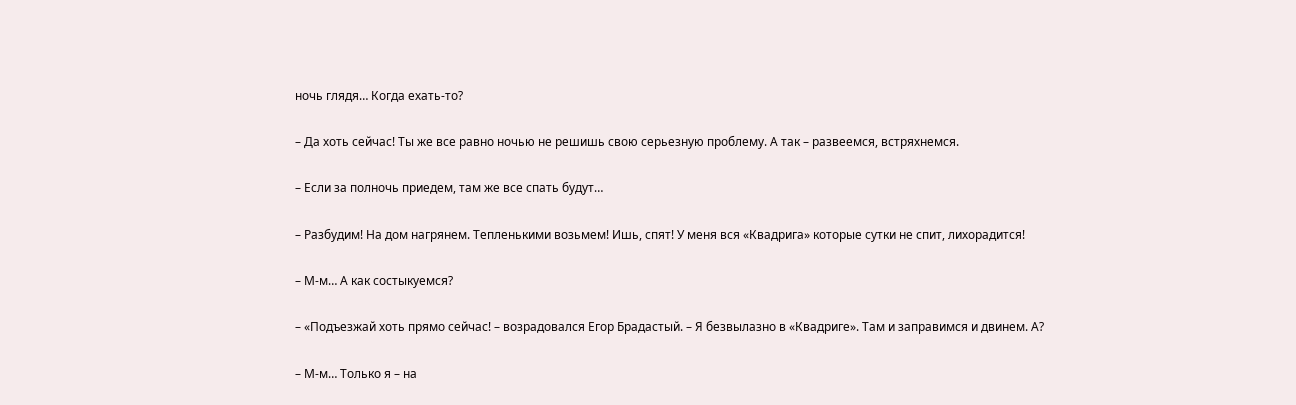ночь глядя… Когда ехать-то?

– Да хоть сейчас! Ты же все равно ночью не решишь свою серьезную проблему. А так – развеемся, встряхнемся.

– Если за полночь приедем, там же все спать будут…

– Разбудим! На дом нагрянем. Тепленькими возьмем! Ишь, спят! У меня вся «Квадрига» которые сутки не спит, лихорадится!

– М-м… А как состыкуемся?

– «Подъезжай хоть прямо сейчас! – возрадовался Егор Брадастый. – Я безвылазно в «Квадриге». Там и заправимся и двинем. А?

– М-м… Только я – на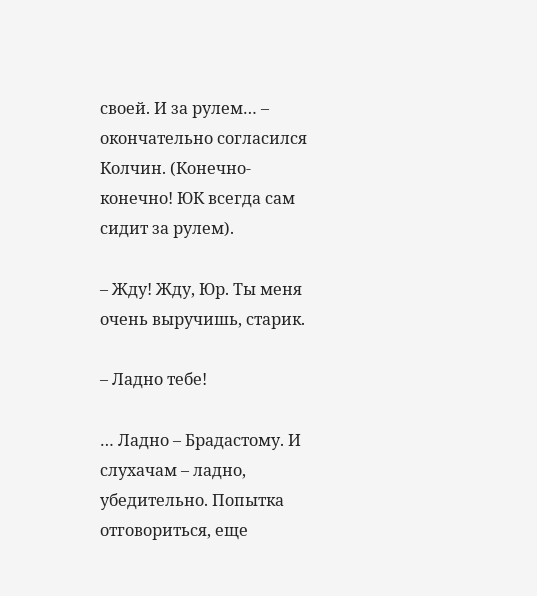своей. И за рулем… – окончательно согласился Колчин. (Конечно-конечно! ЮК всегда сам сидит за рулем).

– Жду! Жду, Юр. Ты меня очень выручишь, старик.

– Ладно тебе!

… Ладно – Брадастому. И слухачам – ладно, убедительно. Попытка отговориться, еще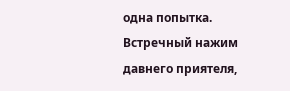одна попытка. Встречный нажим давнего приятеля,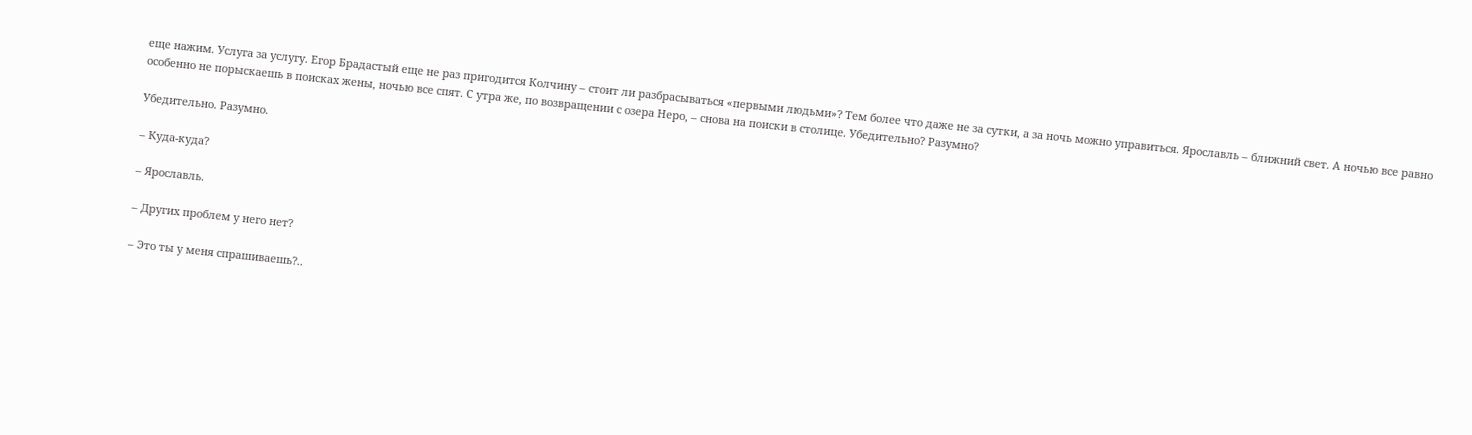еще нажим. Услуга за услугу. Егор Брадастый еще не раз пригодится Колчину – стоит ли разбрасываться «первыми людьми»? Тем более что даже не за сутки, а за ночь можно управиться. Ярославль – ближний свет. А ночью все равно особенно не порыскаешь в поисках жены, ночью все спят. С утра же, по возвращении с озера Неро, – снова на поиски в столице. Убедительно? Разумно?

Убедительно. Разумно.

– Куда-куда?

– Ярославль.

– Других проблем у него нет?

– Это ты у меня спрашиваешь?..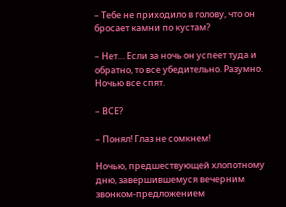– Тебе не приходило в голову, что он бросает камни по кустам?

– Нет… Если за ночь он успеет туда и обратно, то все убедительно. Разумно. Ночью все спят.

– ВСЕ?

– Понял! Глаз не сомкнем!

Ночью, предшествующей хлопотному дню, завершившемуся вечерним звонком-предложением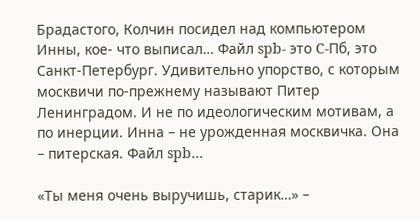Брадастого, Колчин посидел над компьютером Инны, кое- что выписал… Файл spb- это C-Пб, это Санкт-Петербург. Удивительно упорство, с которым москвичи по-прежнему называют Питер Ленинградом. И не по идеологическим мотивам, а по инерции. Инна – не урожденная москвичка. Она – питерская. Файл spb…

«Ты меня очень выручишь, старик…» –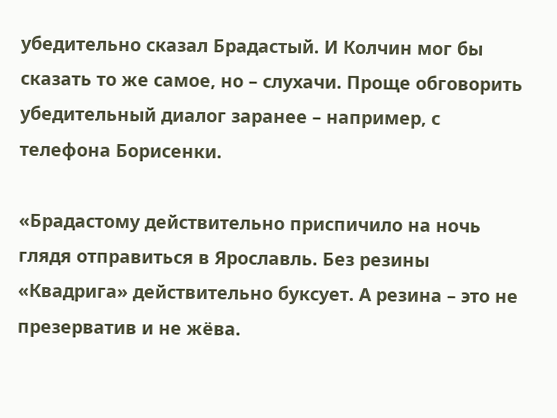убедительно сказал Брадастый. И Колчин мог бы сказать то же самое, но – слухачи. Проще обговорить убедительный диалог заранее – например, с телефона Борисенки.

«Брадастому действительно приспичило на ночь глядя отправиться в Ярославль. Без резины «Квадрига» действительно буксует. А резина – это не презерватив и не жёва.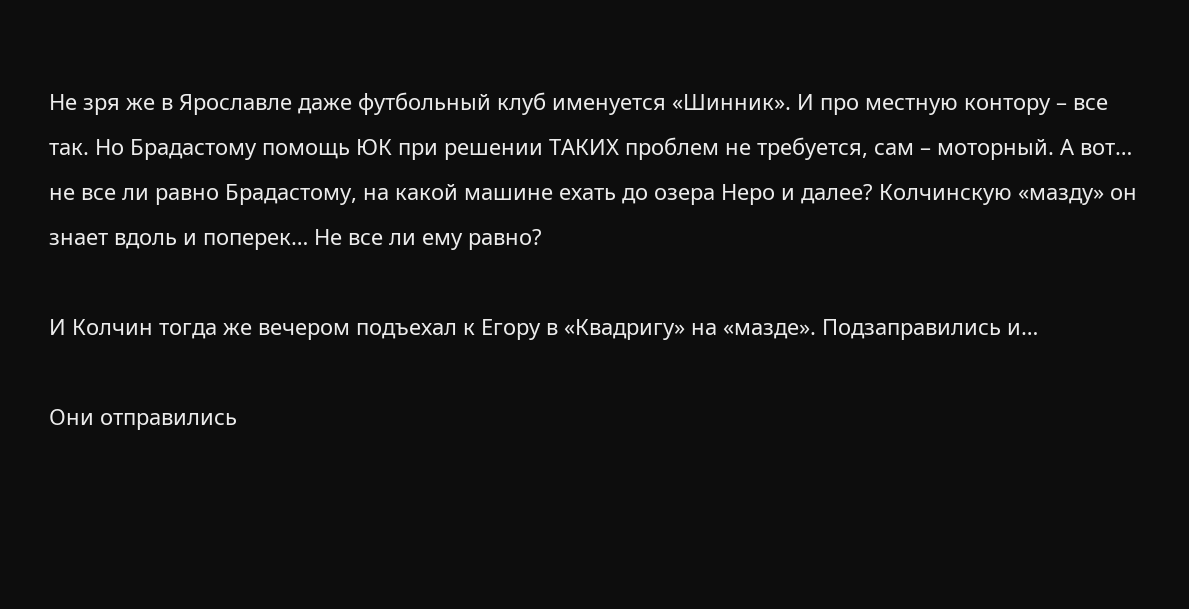Не зря же в Ярославле даже футбольный клуб именуется «Шинник». И про местную контору – все так. Но Брадастому помощь ЮК при решении ТАКИХ проблем не требуется, сам – моторный. А вот… не все ли равно Брадастому, на какой машине ехать до озера Неро и далее? Колчинскую «мазду» он знает вдоль и поперек… Не все ли ему равно?

И Колчин тогда же вечером подъехал к Егору в «Квадригу» на «мазде». Подзаправились и…

Они отправились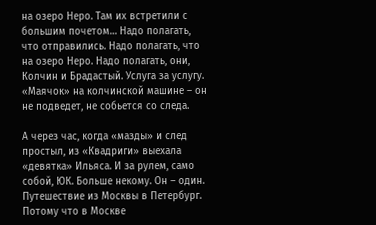на озеро Неро. Там их встретили с большим почетом… Надо полагать, что отправились. Надо полагать, что на озеро Неро. Надо полагать, они, Колчин и Брадастый. Услуга за услугу. «Маячок» на колчинской машине – он не подведет, не собьется со следа.

А через час, когда «мазды» и след простыл, из «Квадриги» выехала «девятка» Ильяса. И за рулем, само собой, ЮК. Больше некому. Он – один. Путешествие из Москвы в Петербург. Потому что в Москве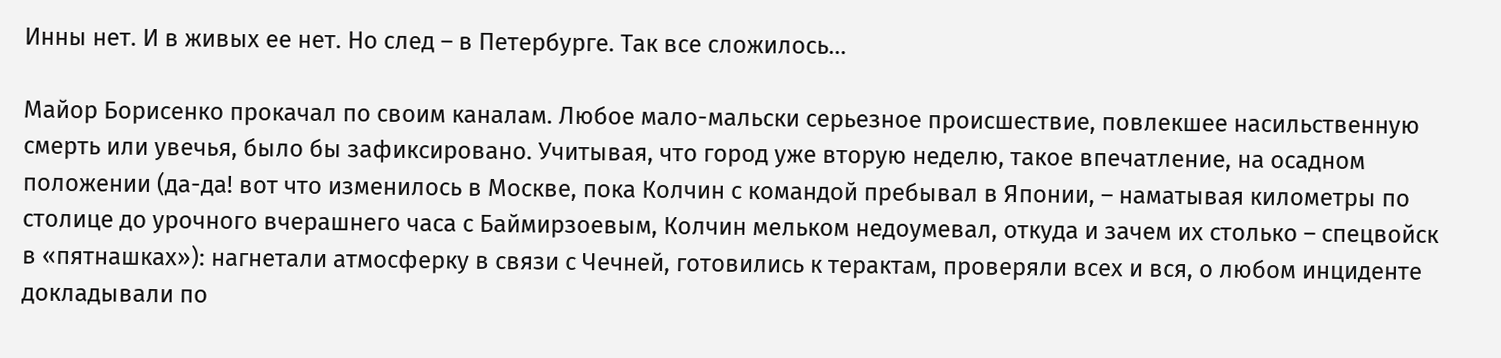Инны нет. И в живых ее нет. Но след – в Петербурге. Так все сложилось…

Майор Борисенко прокачал по своим каналам. Любое мало-мальски серьезное происшествие, повлекшее насильственную смерть или увечья, было бы зафиксировано. Учитывая, что город уже вторую неделю, такое впечатление, на осадном положении (да-да! вот что изменилось в Москве, пока Колчин с командой пребывал в Японии, – наматывая километры по столице до урочного вчерашнего часа с Баймирзоевым, Колчин мельком недоумевал, откуда и зачем их столько – спецвойск в «пятнашках»): нагнетали атмосферку в связи с Чечней, готовились к терактам, проверяли всех и вся, о любом инциденте докладывали по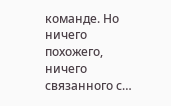команде. Но ничего похожего, ничего связанного с…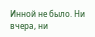Инной не было. Ни вчера, ни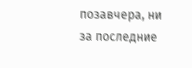позавчера, ни за последние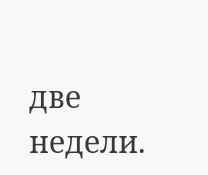две недели.